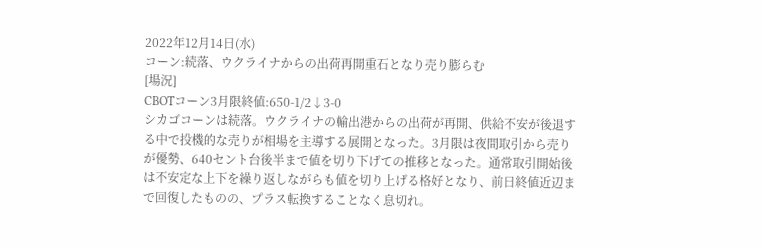2022年12月14日(水)
コーン:続落、ウクライナからの出荷再開重石となり売り膨らむ
[場況]
CBOTコーン3月限終値:650-1/2↓3-0
シカゴコーンは続落。ウクライナの輸出港からの出荷が再開、供給不安が後退する中で投機的な売りが相場を主導する展開となった。3月限は夜間取引から売りが優勢、640セント台後半まで値を切り下げての推移となった。通常取引開始後は不安定な上下を繰り返しながらも値を切り上げる格好となり、前日終値近辺まで回復したものの、プラス転換することなく息切れ。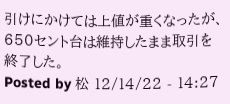引けにかけては上値が重くなったが、650セント台は維持したまま取引を終了した。
Posted by 松 12/14/22 - 14:27